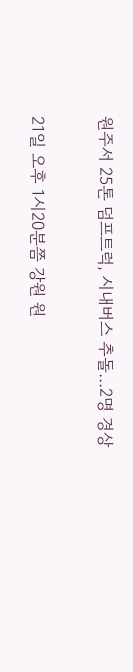원주서 25톤 덤프트럭, 시내버스 추돌…2명 경상

21일 오후 1시20분쯤 강원 원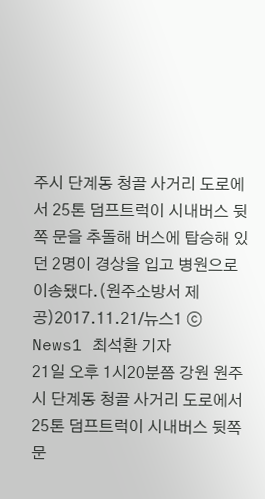주시 단계동 청골 사거리 도로에서 25톤 덤프트럭이 시내버스 뒷쪽 문을 추돌해 버스에 탑승해 있던 2명이 경상을 입고 병원으로 이송됐다.(원주소방서 제공)2017.11.21/뉴스1 ⓒ News1 최석환 기자
21일 오후 1시20분쯤 강원 원주시 단계동 청골 사거리 도로에서 25톤 덤프트럭이 시내버스 뒷쪽 문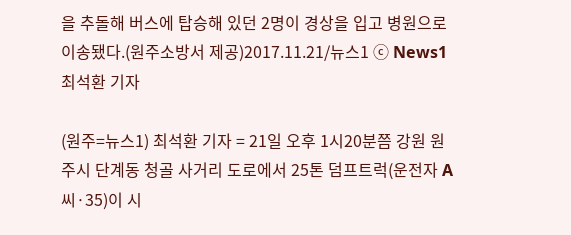을 추돌해 버스에 탑승해 있던 2명이 경상을 입고 병원으로 이송됐다.(원주소방서 제공)2017.11.21/뉴스1 ⓒ News1 최석환 기자

(원주=뉴스1) 최석환 기자 = 21일 오후 1시20분쯤 강원 원주시 단계동 청골 사거리 도로에서 25톤 덤프트럭(운전자 A씨·35)이 시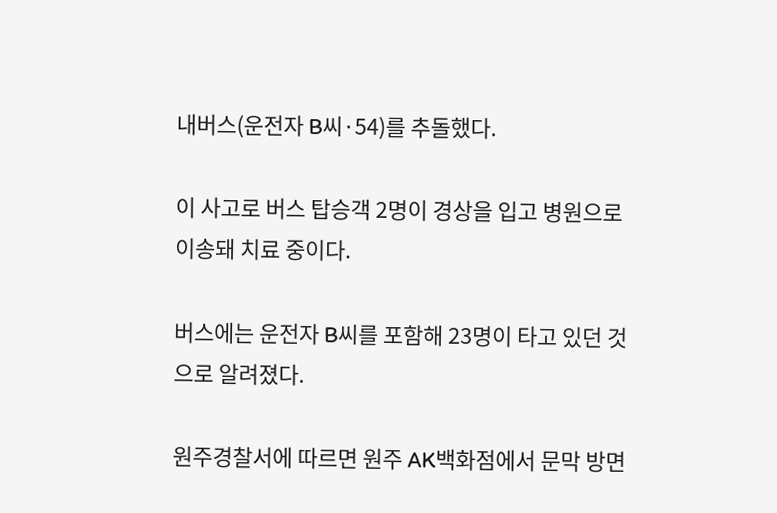내버스(운전자 B씨·54)를 추돌했다.

이 사고로 버스 탑승객 2명이 경상을 입고 병원으로 이송돼 치료 중이다.

버스에는 운전자 B씨를 포함해 23명이 타고 있던 것으로 알려졌다.

원주경찰서에 따르면 원주 AK백화점에서 문막 방면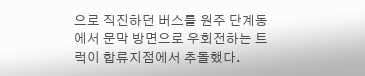으로 직진하던 버스를 원주 단계동에서 문막 방면으로 우회전하는 트럭이 합류지점에서 추돌했다.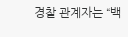경찰 관계자는 “백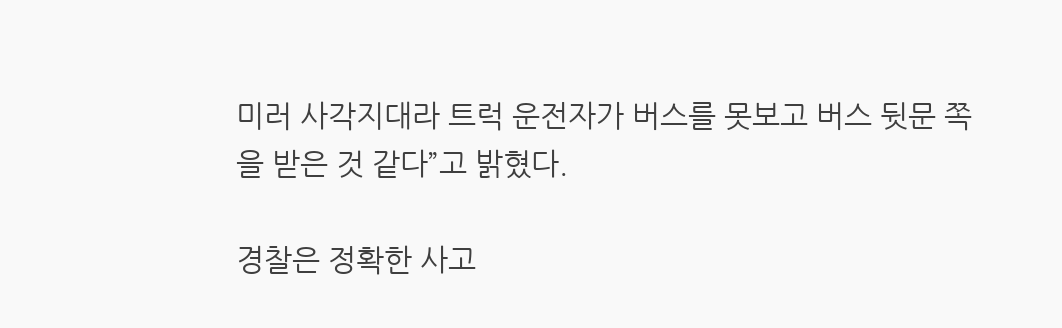미러 사각지대라 트럭 운전자가 버스를 못보고 버스 뒷문 쪽을 받은 것 같다”고 밝혔다.

경찰은 정확한 사고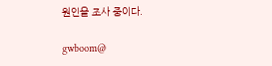원인을 조사 중이다.

gwboom@